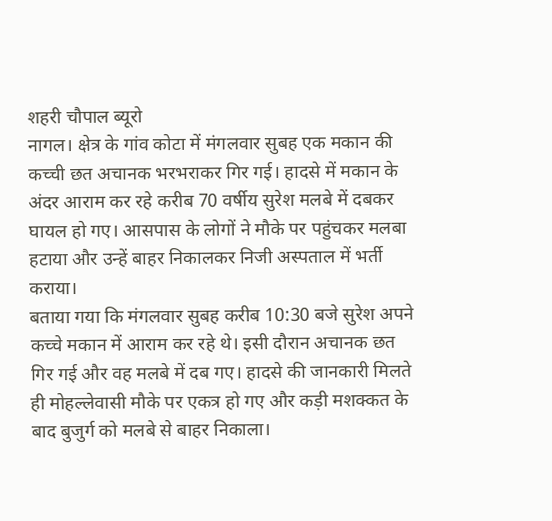शहरी चौपाल ब्यूरो
नागल। क्षेत्र के गांव कोटा में मंगलवार सुबह एक मकान की कच्ची छत अचानक भरभराकर गिर गई। हादसे में मकान के अंदर आराम कर रहे करीब 70 वर्षीय सुरेश मलबे में दबकर घायल हो गए। आसपास के लोगों ने मौके पर पहुंचकर मलबा हटाया और उन्हें बाहर निकालकर निजी अस्पताल में भर्ती कराया।
बताया गया कि मंगलवार सुबह करीब 10:30 बजे सुरेश अपने कच्चे मकान में आराम कर रहे थे। इसी दौरान अचानक छत गिर गई और वह मलबे में दब गए। हादसे की जानकारी मिलते ही मोहल्लेवासी मौके पर एकत्र हो गए और कड़ी मशक्कत के बाद बुजुर्ग को मलबे से बाहर निकाला।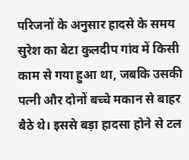परिजनों के अनुसार हादसे के समय सुरेश का बेटा कुलदीप गांव में किसी काम से गया हुआ था, जबकि उसकी पत्नी और दोनों बच्चे मकान से बाहर बैठे थे। इससे बड़ा हादसा होने से टल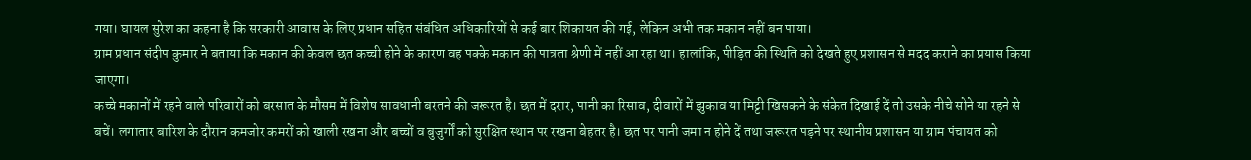गया। घायल सुरेश का कहना है कि सरकारी आवास के लिए प्रधान सहित संबंधित अधिकारियों से कई बार शिकायत की गई, लेकिन अभी तक मकान नहीं बन पाया।
ग्राम प्रधान संदीप कुमार ने बताया कि मकान की केवल छत कच्ची होने के कारण वह पक्के मकान की पात्रता श्रेणी में नहीं आ रहा था। हालांकि, पीड़ित की स्थिति को देखते हुए प्रशासन से मदद कराने का प्रयास किया जाएगा।
कच्चे मकानों में रहने वाले परिवारों को बरसात के मौसम में विशेष सावधानी बरतने की जरूरत है। छत में दरार, पानी का रिसाव, दीवारों में झुकाव या मिट्टी खिसकने के संकेत दिखाई दें तो उसके नीचे सोने या रहने से बचें। लगातार बारिश के दौरान कमजोर कमरों को खाली रखना और बच्चों व बुजुर्गों को सुरक्षित स्थान पर रखना बेहतर है। छत पर पानी जमा न होने दें तथा जरूरत पड़ने पर स्थानीय प्रशासन या ग्राम पंचायत को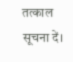तत्काल सूचना दें।